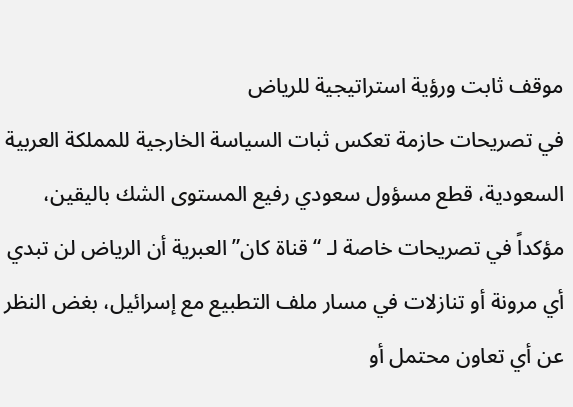موقف ثابت ورؤية استراتيجية للرياض
في تصريحات حازمة تعكس ثبات السياسة الخارجية للمملكة العربية السعودية، قطع مسؤول سعودي رفيع المستوى الشك باليقين، مؤكداً في تصريحات خاصة لـ “قناة كان” العبرية أن الرياض لن تبدي أي مرونة أو تنازلات في مسار ملف التطبيع مع إسرائيل، بغض النظر عن أي تعاون محتمل أو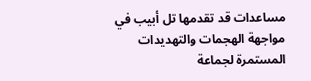مساعدات قد تقدمها تل أبيب في مواجهة الهجمات والتهديدات المستمرة لجماعة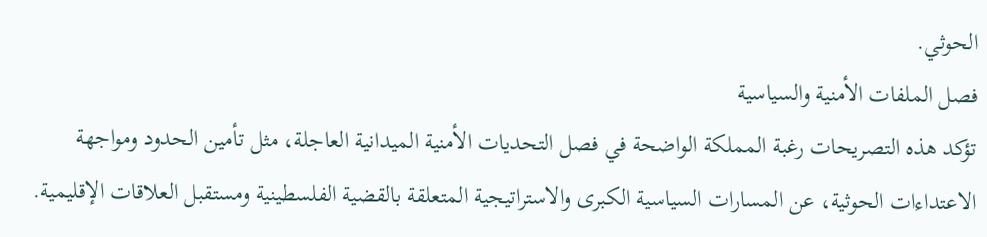الحوثي.
فصل الملفات الأمنية والسياسية
تؤكد هذه التصريحات رغبة المملكة الواضحة في فصل التحديات الأمنية الميدانية العاجلة، مثل تأمين الحدود ومواجهة الاعتداءات الحوثية، عن المسارات السياسية الكبرى والاستراتيجية المتعلقة بالقضية الفلسطينية ومستقبل العلاقات الإقليمية.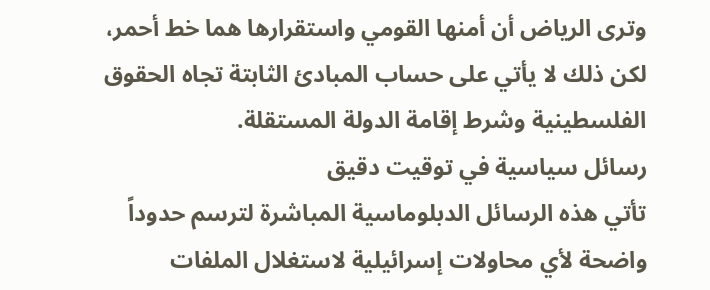وترى الرياض أن أمنها القومي واستقرارها هما خط أحمر، لكن ذلك لا يأتي على حساب المبادئ الثابتة تجاه الحقوق الفلسطينية وشرط إقامة الدولة المستقلة.
رسائل سياسية في توقيت دقيق
تأتي هذه الرسائل الدبلوماسية المباشرة لترسم حدوداً واضحة لأي محاولات إسرائيلية لاستغلال الملفات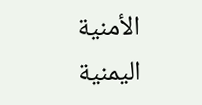الأمنية اليمنية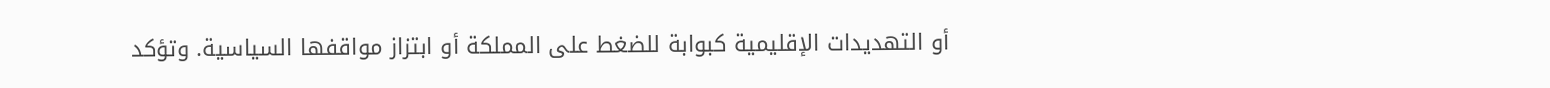أو التهديدات الإقليمية كبوابة للضغط على المملكة أو ابتزاز مواقفها السياسية. وتؤكد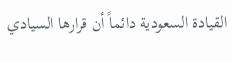القيادة السعودية دائماً أن قرارها السيادي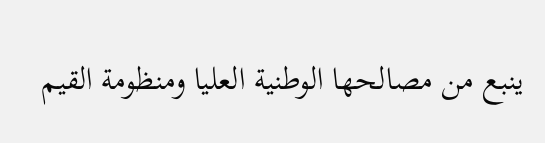ينبع من مصالحها الوطنية العليا ومنظومة القيم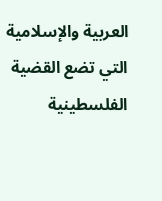العربية والإسلامية التي تضع القضية الفلسطينية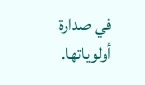في صدارة أولوياتها.